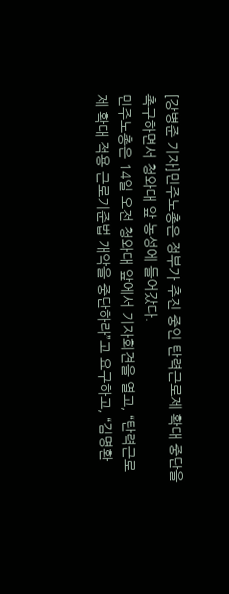[강병준 기자]민주노총은 정부가 추진 중인 탄력근로제 확대 중단을 촉구하면서 청와대 앞 농성에 들어갔다.
민주노총은 14일 오전 청와대 앞에서 기자회견을 열고, “탄력근로제 확대 적용 근로기준법 개악을 중단하라”고 요구하고, “김명환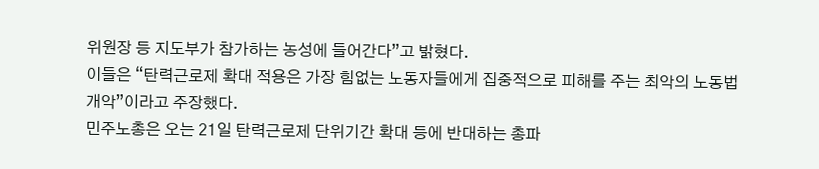위원장 등 지도부가 참가하는 농성에 들어간다”고 밝혔다.
이들은 “탄력근로제 확대 적용은 가장 힘없는 노동자들에게 집중적으로 피해를 주는 최악의 노동법 개악”이라고 주장했다.
민주노총은 오는 21일 탄력근로제 단위기간 확대 등에 반대하는 총파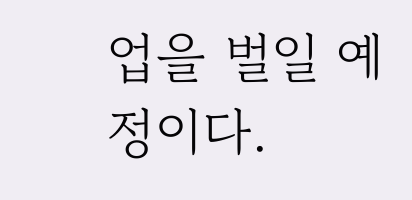업을 벌일 예정이다.